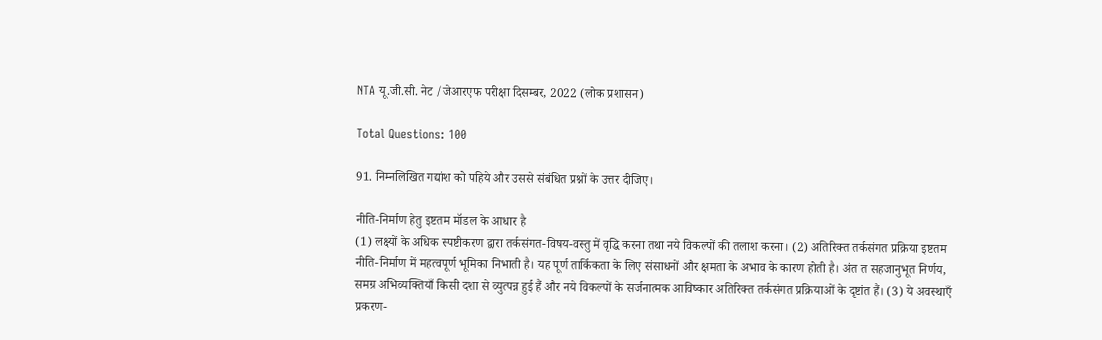NTA यू.जी.सी. नेट /जेआरएफ परीक्षा दिसम्बर, 2022 (लोक प्रशासन)

Total Questions: 100

91. निम्नलिखित गद्यांश को पहिये और उससे संबंधित प्रश्नों के उत्तर दीजिए।

नीति-निर्माण हेतु इष्टतम मॉडल के आधार है
(1) लक्ष्यों के अधिक स्पष्टीकरण द्वारा तर्कसंगत-विषय-वस्तु में वृद्धि करना तथा नये विकल्पों की तलाश करना। (2) अतिरिक्त तर्कसंगत प्रक्रिया इष्टतम नीति-निर्माण में महत्वपूर्ण भूमिका निभाती है। यह पूर्ण तार्किकता के लिए संसाधनों और क्षमता के अभाव के कारण होती है। अंत त सहजानुभूत निर्णय, समग्र अभिव्यक्तियाँ किसी दशा से व्युत्पन्न हुई हैं और नये विकल्पों के सर्जनात्मक आविष्कार अतिरिक्त तर्कसंगत प्रक्रियाओं के दृष्टांत हैं। (3) ये अवस्थाएँ प्रकरण-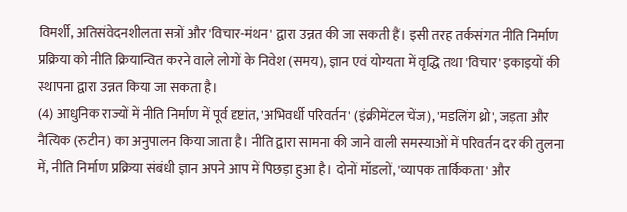विमर्शी, अतिसंवेदनशीलता सत्रों और 'विचार-मंथन' द्वारा उन्नत की जा सकती हैं। इसी तरह तर्कसंगत नीति निर्माण प्रक्रिया को नीति क्रियान्वित करने वाले लोगों के निवेश (समय), ज्ञान एवं योग्यता में वृद्धि तथा 'विचार' इकाइयों की स्थापना द्वारा उन्नत किया जा सकता है।
(4) आधुनिक राज्यों में नीति निर्माण में पूर्व दृष्टांत, 'अभिवर्धी परिवर्तन' (इंक्रीमेंटल चेंज), 'मडलिंग थ्रो', जड़ता और नैत्यिक (रुटीन) का अनुपालन किया जाता है। नीति द्वारा सामना की जाने वाली समस्याओं में परिवर्तन दर की तुलना में, नीति निर्माण प्रक्रिया संबंधी ज्ञान अपने आप में पिछड़ा हुआ है। दोनों मॉडलों, 'व्यापक तार्किकता' और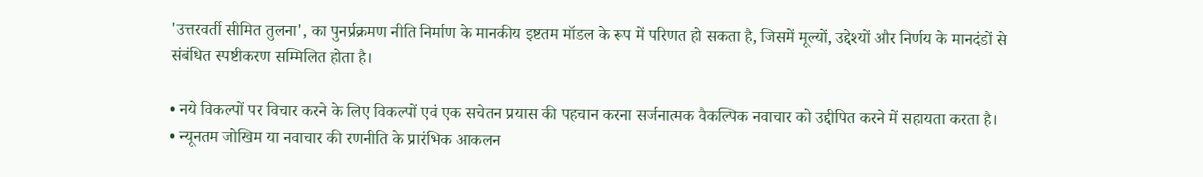'उत्तरवर्ती सीमित तुलना', का पुनर्प्रक्रमण नीति निर्माण के मानकीय इष्टतम मॉडल के रूप में परिणत हो सकता है, जिसमें मूल्यों, उद्देश्यों और निर्णय के मानदंडों से संबंधित स्पष्टीकरण सम्मिलित होता है।

• नये विकल्पों पर विचार करने के लिए विकल्पों एवं एक सचेतन प्रयास की पहचान करना सर्जनात्मक वैकल्पिक नवाचार को उद्दीपित करने में सहायता करता है।
• न्यूनतम जोखिम या नवाचार की रणनीति के प्रारंभिक आकलन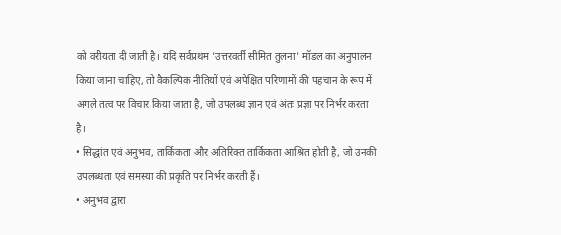को वरीयता दी जाती है। यदि सर्वप्रथम 'उत्तरवर्ती सीमित तुलना' मॉडल का अनुपालन किया जाना चाहिए, तो वैकल्पिक नीतियों एवं अपेक्षित परिणामों की पहचान के रूप में अगले तत्व पर विचार किया जाता है, जो उपलब्ध ज्ञान एवं अंतः प्रज्ञा पर निर्भर करता है।
• सिद्धांत एवं अनुभव, तार्किकता और अतिरिक्त तार्किकता आश्रित होती है, जो उनकी उपलब्धता एवं समस्या की प्रकृति पर निर्भर करती हैं।
• अनुभव द्वारा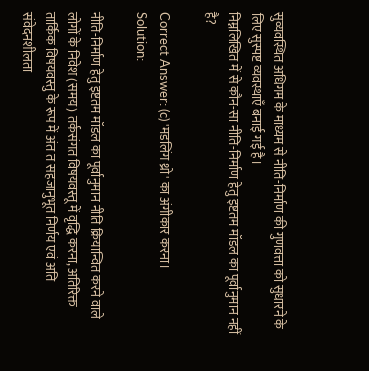सुव्यवस्थित अधिगम के माध्यम से नीति-निर्माण की गुणवत्ता को सुधारने के लिए सुस्पष्ट व्यवस्थाएँ बनाई गई है।
निम्नलिखित में से कौन-सा नीति-निर्माण हेतु इष्टतम मॉडल का पूर्वानुमान नहीं है?

Correct Answer: (c) 'मडलिंग थ्रो' का अंगीकार करना।
Solution:

नीति-निर्माण हेतु इष्टतम मॉडल का पूर्वानुमान नीति क्रियान्वित करने वाले लोगों के निवेश (समय) तर्कसंगत विषयवस्तू में वृद्धि करना, अतिरिक्त तार्किक विषयवस्तु के रूप में अंत त सहजानुभूत निर्णय एवं अति संवेदनशीलता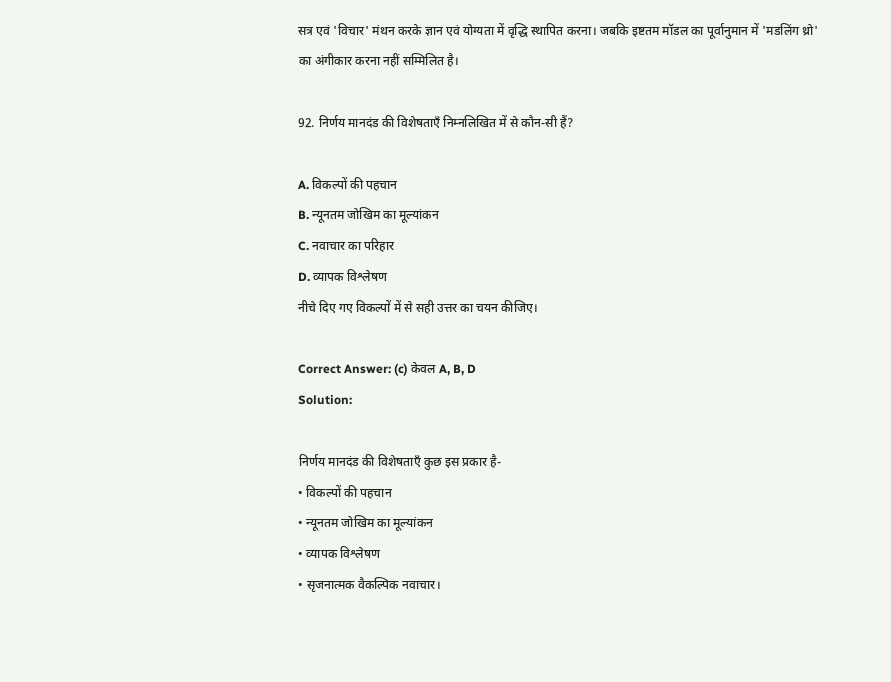सत्र एवं 'विचार' मंथन करके ज्ञान एवं योग्यता में वृद्धि स्थापित करना। जबकि इष्टतम मॉडल का पूर्वानुमान में 'मडलिंग थ्रो' का अंगीकार करना नहीं सम्मिलित है।

92. निर्णय मानदंड की विशेषताएँ निम्नलिखित में से कौन-सी हैं?

A. विकल्पों की पहचान
B. न्यूनतम जोखिम का मूल्यांकन
C. नवाचार का परिहार
D. व्यापक विश्लेषण
नीचे दिए गए विकल्पों में से सही उत्तर का चयन कीजिए।

Correct Answer: (c) केवल A, B, D
Solution:

निर्णय मानदंड की विशेषताएँ कुछ इस प्रकार है-
• विकल्पों की पहचान
• न्यूनतम जोखिम का मूल्यांकन
• व्यापक विश्लेषण
• सृजनात्मक वैकल्पिक नवाचार।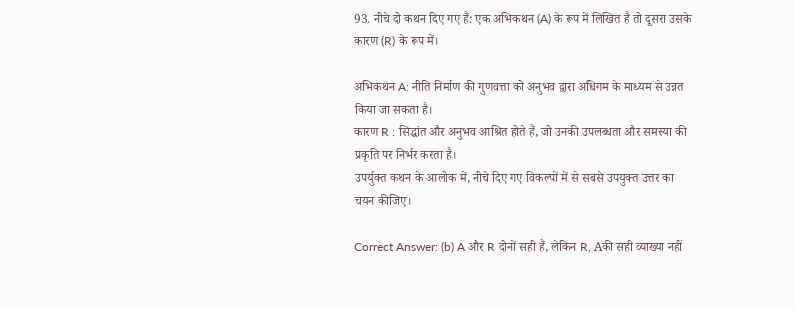93. नीचे दो कथन दिए गए हैं: एक अभिकथन (A) के रूप में लिखित है तो दूसरा उसके कारण (R) के रूप में।

अभिकथन A: नीति निर्माण की गुणवत्ता को अनुभव द्वारा अधिगम के माध्यम से उन्नत किया जा सकता है।
कारण R : सिद्धांत और अनुभव आश्रित होते हैं, जो उनकी उपलब्धता और समस्या की प्रकृति पर निर्भर करता है।
उपर्युक्त कथन के आलोक में, नीचे दिए गए विकल्पों में से सबसे उपयुक्त उत्तर का चयन कीजिए।

Correct Answer: (b) A और R दोनों सही हैं, लेकिन R, Aकी सही व्याख्या नहीं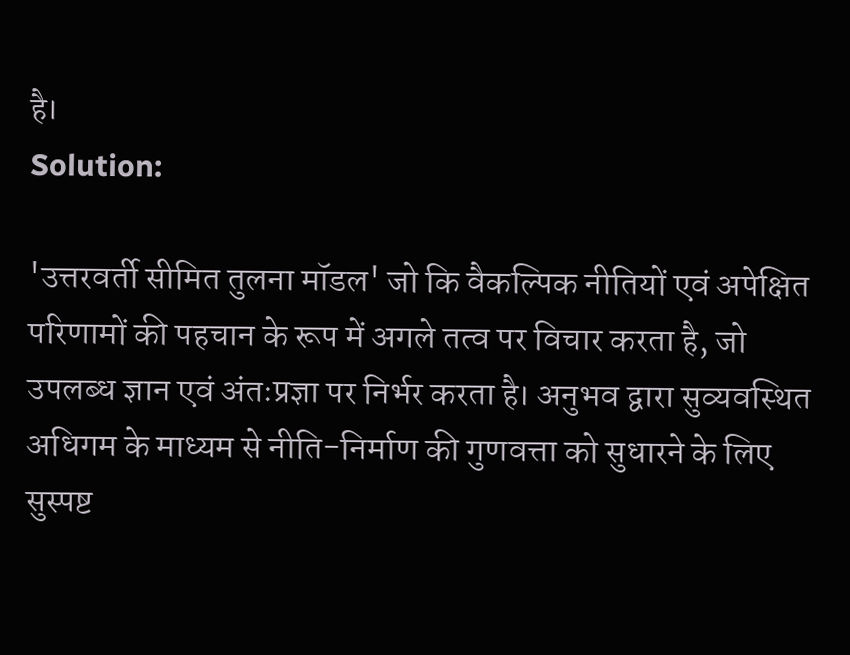है।
Solution:

'उत्तरवर्ती सीमित तुलना मॉडल' जो कि वैकल्पिक नीतियों एवं अपेक्षित परिणामों की पहचान के रूप में अगले तत्व पर विचार करता है, जो उपलब्ध ज्ञान एवं अंतःप्रज्ञा पर निर्भर करता है। अनुभव द्वारा सुव्यवस्थित अधिगम के माध्यम से नीति-निर्माण की गुणवत्ता को सुधारने के लिए सुस्पष्ट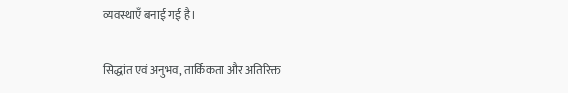व्यवस्थाएँ बनाई गई है।

सिद्धांत एवं अनुभव, तार्किकता और अतिरिक्त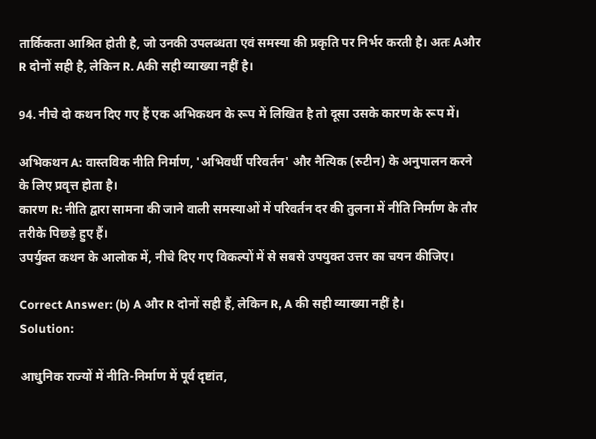तार्किकता आश्रित होती है, जो उनकी उपलब्धता एवं समस्या की प्रकृति पर निर्भर करती है। अतः Aऔर R दोनों सही है, लेकिन R. Aकी सही व्याख्या नहीं है।

94. नीचे दो कथन दिए गए हैं एक अभिकथन के रूप में लिखित है तो दूसा उसके कारण के रूप में।

अभिकथन A: वास्तविक नीति निर्माण, 'अभिवर्धी परिवर्तन' और नैत्यिक (रुटीन) के अनुपालन करने के लिए प्रवृत्त होता है।
कारण R: नीति द्वारा सामना की जाने वाली समस्याओं में परिवर्तन दर की तुलना में नीति निर्माण के तौर तरीके पिछड़े हुए हैं।
उपर्युक्त कथन के आलोक में, नीचे दिए गए विकल्पों में से सबसे उपयुक्त उत्तर का चयन कीजिए।

Correct Answer: (b) A और R दोनों सही हैं, लेकिन R, A की सही व्याख्या नहीं है।
Solution:

आधुनिक राज्यों में नीति-निर्माण में पूर्व दृष्टांत,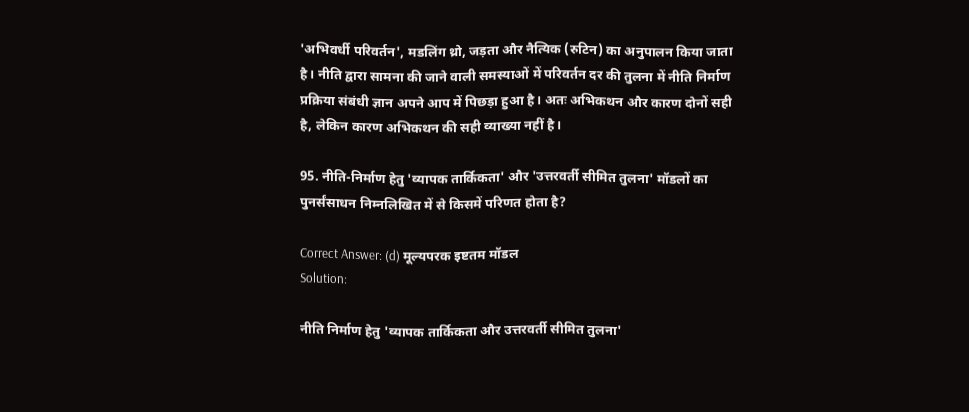'अभिवर्धी परिवर्तन', मडलिंग थ्रो, जड़ता और नैत्यिक (रुटिन) का अनुपालन किया जाता है। नीति द्वारा सामना की जाने वाली समस्याओं में परिवर्तन दर की तुलना में नीति निर्माण प्रक्रिया संबंधी ज्ञान अपने आप में पिछड़ा हुआ है। अतः अभिकथन और कारण दोनों सही है, लेकिन कारण अभिकथन की सही व्याख्या नहीं है।

95. नीति-निर्माण हेतु 'व्यापक तार्किकता' और 'उत्तरवर्ती सीमित तुलना' मॉडलों का पुनर्संसाधन निम्नलिखित में से किसमें परिणत होता है?

Correct Answer: (d) मूल्यपरक इष्टतम मॉडल
Solution:

नीति निर्माण हेतु 'व्यापक तार्किकता और उत्तरवर्ती सीमित तुलना'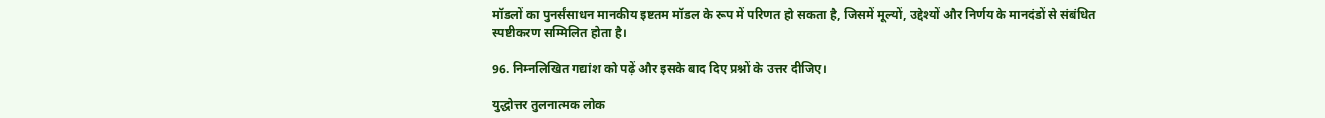मॉडलों का पुनर्संसाधन मानकीय इष्टतम मॉडल के रूप में परिणत हो सकता है, जिसमें मूल्यों, उद्देश्यों और निर्णय के मानदंडों से संबंधित स्पष्टीकरण सम्मिलित होता है।

96. निम्नलिखित गद्यांश को पढ़ें और इसके बाद दिए प्रश्नों के उत्तर दीजिए।

युद्धोत्तर तुलनात्मक लोक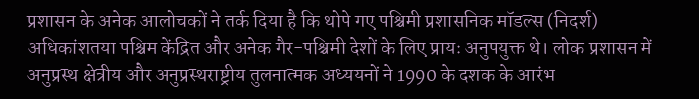प्रशासन के अनेक आलोचकों ने तर्क दिया है कि थोपे गए पश्चिमी प्रशासनिक मॉडल्स (निदर्श) अधिकांशतया पश्चिम केंद्रित और अनेक गैर-पश्चिमी देशों के लिए प्रायः अनुपयुक्त थे। लोक प्रशासन में अनुप्रस्थ क्षेत्रीय और अनुप्रस्थराष्ट्रीय तुलनात्मक अध्ययनों ने 1990 के दशक के आरंभ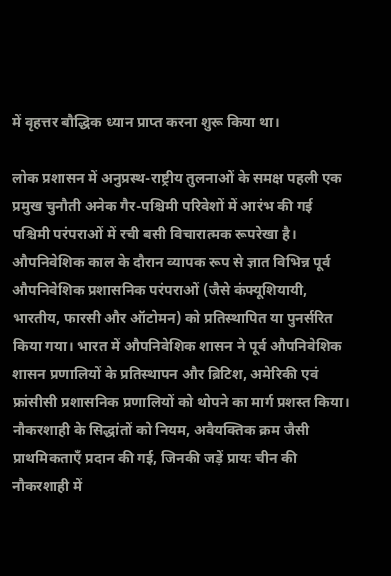में वृहत्तर बौद्धिक ध्यान प्राप्त करना शुरू किया था।

लोक प्रशासन में अनुप्रस्थ-राष्ट्रीय तुलनाओं के समक्ष पहली एक प्रमुख चुनौती अनेक गैर-पश्चिमी परिवेशों में आरंभ की गई पश्चिमी परंपराओं में रची बसी विचारात्मक रूपरेखा है। औपनिवेशिक काल के दौरान व्यापक रूप से ज्ञात विभिन्न पूर्व औपनिवेशिक प्रशासनिक परंपराओं (जैसे कंफ्यूशियायी, भारतीय, फारसी और ऑटोमन) को प्रतिस्थापित या पुनर्सरित किया गया। भारत में औपनिवेशिक शासन ने पूर्व औपनिवेशिक शासन प्रणालियों के प्रतिस्थापन और ब्रिटिश, अमेरिकी एवं फ्रांसीसी प्रशासनिक प्रणालियों को थोपने का मार्ग प्रशस्त किया। नौकरशाही के सिद्धांतों को नियम, अवैयक्तिक क्रम जैसी प्राथमिकताएँ प्रदान की गई, जिनकी जड़ें प्रायः चीन की नौकरशाही में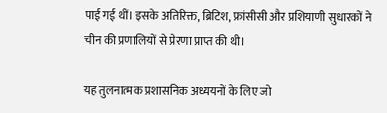पाई गई थीं। इसके अतिरिक्त, ब्रिटिश, फ्रांसीसी और प्रशियाणी सुधारकों ने चीन की प्रणालियों से प्रेरणा प्राप्त की थी।

यह तुलनात्मक प्रशासनिक अध्ययनों के लिए जो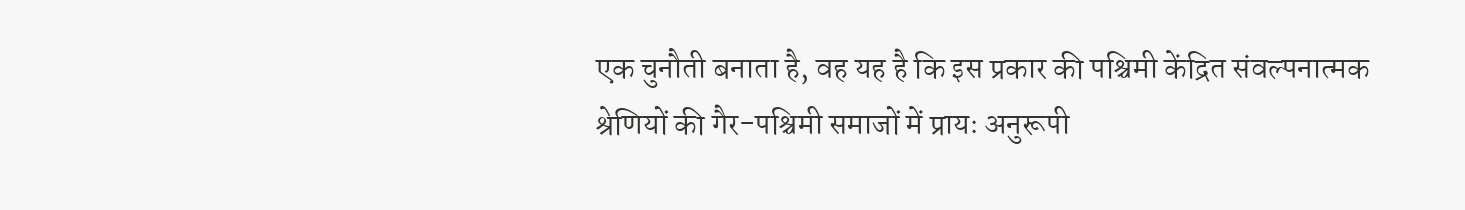एक चुनौती बनाता है, वह यह है कि इस प्रकार की पश्चिमी केंद्रित संवल्पनात्मक श्रेणियों की गैर-पश्चिमी समाजों में प्रायः अनुरूपी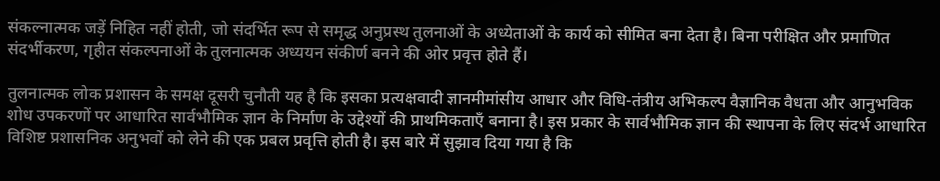संकल्नात्मक जड़ें निहित नहीं होती, जो संदर्भित रूप से समृद्ध अनुप्रस्थ तुलनाओं के अध्येताओं के कार्य को सीमित बना देता है। बिना परीक्षित और प्रमाणित संदर्भीकरण, गृहीत संकल्पनाओं के तुलनात्मक अध्ययन संकीर्ण बनने की ओर प्रवृत्त होते हैं।

तुलनात्मक लोक प्रशासन के समक्ष दूसरी चुनौती यह है कि इसका प्रत्यक्षवादी ज्ञानमीमांसीय आधार और विधि-तंत्रीय अभिकल्प वैज्ञानिक वैधता और आनुभविक शोध उपकरणों पर आधारित सार्वभौमिक ज्ञान के निर्माण के उद्देश्यों की प्राथमिकताएँ बनाना है। इस प्रकार के सार्वभौमिक ज्ञान की स्थापना के लिए संदर्भ आधारित विशिष्ट प्रशासनिक अनुभवों को लेने की एक प्रबल प्रवृत्ति होती है। इस बारे में सुझाव दिया गया है कि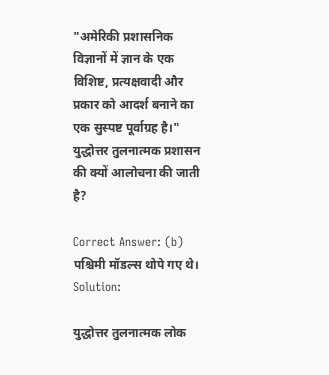"अमेरिकी प्रशासनिक विज्ञानों में ज्ञान के एक विशिष्ट, प्रत्यक्षवादी और प्रकार को आदर्श बनाने का एक सुस्पष्ट पूर्वाग्रह है।"
युद्धोत्तर तुलनात्मक प्रशासन की क्यों आलोचना की जाती है?

Correct Answer: (b) पश्चिमी मॉडल्स थोपे गए थे।
Solution:

युद्धोत्तर तुलनात्मक लोक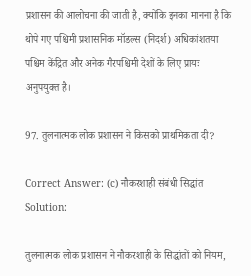प्रशासन की आलोचना की जाती है, क्योंकि इनका मानना है कि थोपे गए पश्चिमी प्रशासनिक मॉडल्स (निदर्श) अधिकांशतया पश्चिम केंद्रित और अनेक गैरपश्चिमी देशों के लिए प्रायः अनुपयुक्त है।

97. तुलनात्मक लोक प्रशासन ने किसको प्राथमिकता दी?

Correct Answer: (c) नौकरशाही संबंधी सिद्धांत
Solution:

तुलनात्मक लोक प्रशासन ने नौकरशाही के सिद्धांतों को नियम,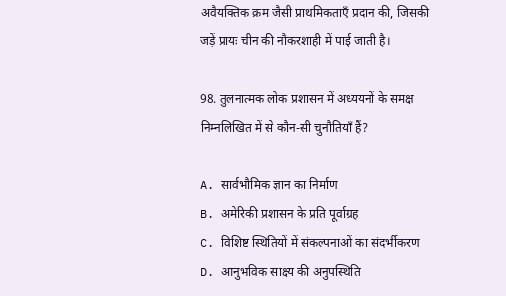अवैयक्तिक क्रम जैसी प्राथमिकताएँ प्रदान की, जिसकी जड़ें प्रायः चीन की नौकरशाही में पाई जाती है।

98. तुलनात्मक लोक प्रशासन में अध्ययनों के समक्ष निम्नलिखित में से कौन-सी चुनौतियाँ हैं?

A. सार्वभौमिक ज्ञान का निर्माण
B. अमेरिकी प्रशासन के प्रति पूर्वाग्रह
C. विशिष्ट स्थितियों में संकल्पनाओं का संदर्भीकरण
D. आनुभविक साक्ष्य की अनुपस्थिति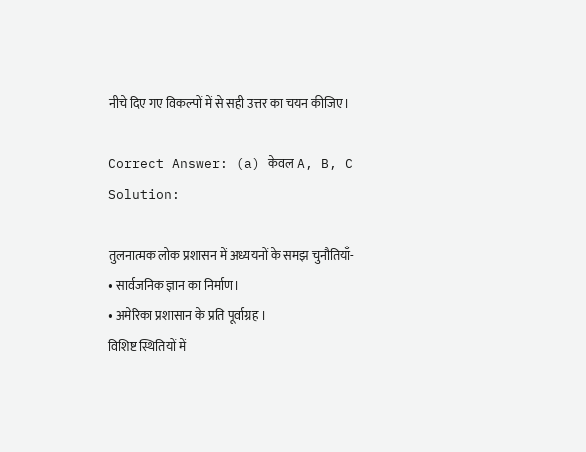नीचे दिए गए विकल्पों में से सही उत्तर का चयन कीजिए।

Correct Answer: (a) केवल A, B, C
Solution:

तुलनात्मक लोक प्रशासन में अध्ययनों के समझ चुनौतियाँ-
• सार्वजनिक ज्ञान का निर्माण।
• अमेरिका प्रशासान के प्रति पूर्वाग्रह ।
विशिष्ट स्थितियों में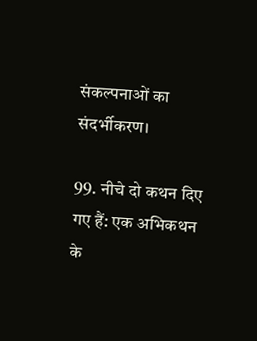संकल्पनाओं का संदर्भीकरण।

99. नीचे दो कथन दिए गए हैं: एक अभिकथन के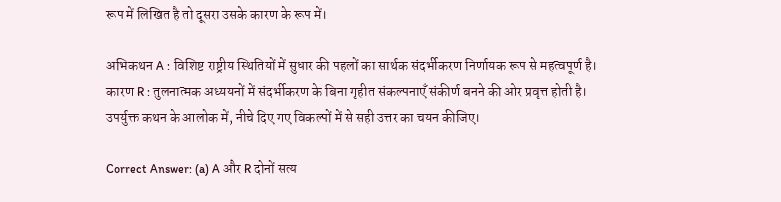रूप में लिखित है तो दूसरा उसके कारण के रूप में।

अभिकथन A : विशिष्ट राष्ट्रीय स्थितियों में सुधार की पहलों का सार्थक संदर्भीकरण निर्णायक रूप से महत्वपूर्ण है।
कारण R : तुलनात्मक अध्ययनों में संदर्भीकरण के बिना गृहीत संकल्पनाएँ संकीर्ण बनने की ओर प्रवृत्त होती है।
उपर्युक्त कथन के आलोक में, नीचे दिए गए विकल्पों में से सही उत्तर का चयन कीजिए।

Correct Answer: (a) A और R दोनों सत्य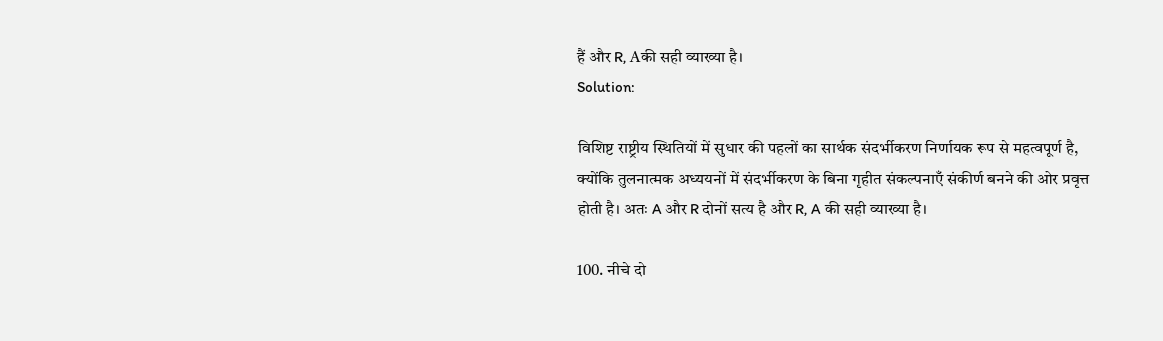हैं और R, Aकी सही व्याख्या है।
Solution:

विशिष्ट राष्ट्रीय स्थितियों में सुधार की पहलों का सार्थक संदर्भीकरण निर्णायक रूप से महत्वपूर्ण है, क्योंकि तुलनात्मक अध्ययनों में संदर्भीकरण के बिना गृहीत संकल्पनाएँ संकीर्ण बनने की ओर प्रवृत्त होती है। अतः A और R दोनों सत्य है और R, A की सही व्याख्या है।

100. नीचे दो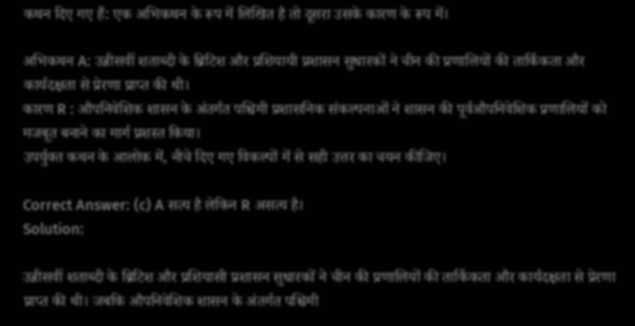कथन दिए गए हैं: एक अभिकथन के रूप में लिखित है तो दूसरा उसके कारण के रूप में।

अभिकथन A: उन्नीसवीं शताब्दी के ब्रिटिश और प्रशियायी प्रशासन सुधारकों ने चीन की प्रणालियों की तार्किकता और कार्यदक्षता से प्रेरणा प्राप्त की थी।
कारण R : औपनिवेशिक शासन के अंतर्गत पश्चिमी प्रशासनिक संकल्पनाओं ने शासन की पूर्वऔपनिवेशिक प्रणालियों को मजबूत बनाने का मार्ग प्रशस्त किया।
उपर्युक्त कथन के आलोक में, नीचे दिए गए विकल्पों में से सही उत्तर का चयन कीजिए।

Correct Answer: (c) A सत्य है लेकिन R असत्य है।
Solution:

उन्नीसवीं शताब्दी के ब्रिटिश और प्रशियासी प्रशासन सुधारकों ने चीन की प्रणालियों की तार्किकता और कार्यदक्षता से प्रेरणा प्राप्त की थी। जबकि औपनिवेशिक शासन के अंतर्गत पश्चिमी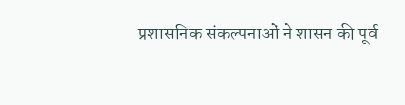प्रशासनिक संकल्पनाओं ने शासन की पूर्व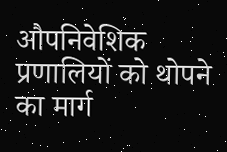औपनिवेशिक प्रणालियों को थोपने का मार्ग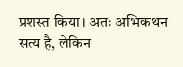प्रशस्त किया। अतः अभिकथन सत्य है, लेकिन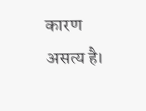कारण असत्य है।